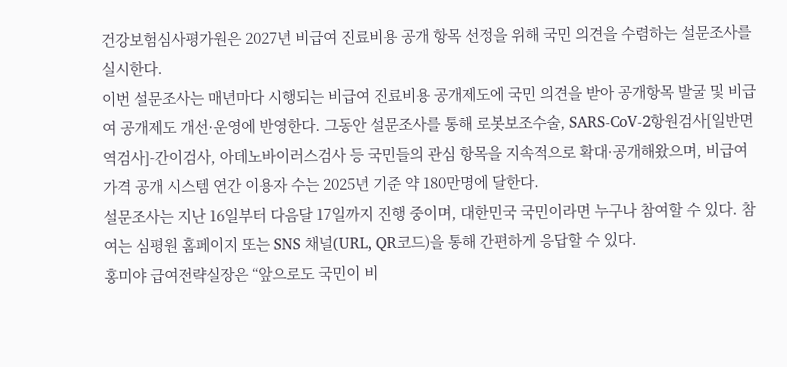건강보험심사평가원은 2027년 비급여 진료비용 공개 항목 선정을 위해 국민 의견을 수렴하는 설문조사를 실시한다.
이번 설문조사는 매년마다 시행되는 비급여 진료비용 공개제도에 국민 의견을 받아 공개항목 발굴 및 비급여 공개제도 개선·운영에 반영한다. 그동안 설문조사를 통해 로봇보조수술, SARS-CoV-2항원검사[일반면역검사]-간이검사, 아데노바이러스검사 등 국민들의 관심 항목을 지속적으로 확대·공개해왔으며, 비급여 가격 공개 시스템 연간 이용자 수는 2025년 기준 약 180만명에 달한다.
설문조사는 지난 16일부터 다음달 17일까지 진행 중이며, 대한민국 국민이라면 누구나 참여할 수 있다. 참여는 심평원 홈페이지 또는 SNS 채널(URL, QR코드)을 통해 간편하게 응답할 수 있다.
홍미야 급여전략실장은 “앞으로도 국민이 비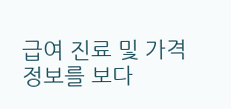급여 진료 및 가격 정보를 보다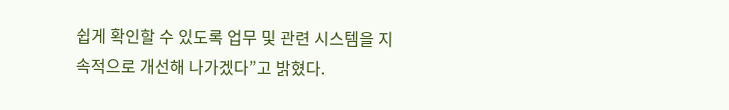쉽게 확인할 수 있도록 업무 및 관련 시스템을 지속적으로 개선해 나가겠다”고 밝혔다.